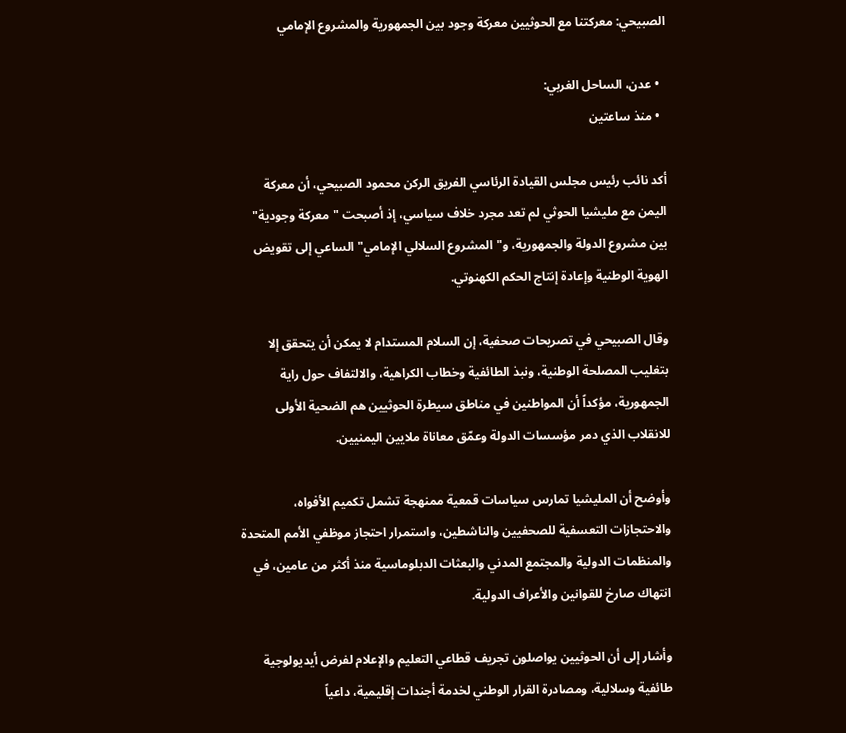الصبيحي: معركتنا مع الحوثيين معركة وجود بين الجمهورية والمشروع الإمامي

  • عدن، الساحل الغربي:
  • منذ ساعتين

أكد نائب رئيس مجلس القيادة الرئاسي الفريق الركن محمود الصبيحي، أن معركة اليمن مع مليشيا الحوثي لم تعد مجرد خلاف سياسي، إذ أصبحت "معركة وجودية" بين مشروع الدولة والجمهورية، و"المشروع السلالي الإمامي" الساعي إلى تقويض الهوية الوطنية وإعادة إنتاج الحكم الكهنوتي.

وقال الصبيحي في تصريحات صحفية، إن السلام المستدام لا يمكن أن يتحقق إلا بتغليب المصلحة الوطنية، ونبذ الطائفية وخطاب الكراهية، والالتفاف حول راية الجمهورية، مؤكداً أن المواطنين في مناطق سيطرة الحوثيين هم الضحية الأولى للانقلاب الذي دمر مؤسسات الدولة وعمّق معاناة ملايين اليمنيين.

وأوضح أن المليشيا تمارس سياسات قمعية ممنهجة تشمل تكميم الأفواه، والاحتجازات التعسفية للصحفيين والناشطين، واستمرار احتجاز موظفي الأمم المتحدة والمنظمات الدولية والمجتمع المدني والبعثات الدبلوماسية منذ أكثر من عامين، في انتهاك صارخ للقوانين والأعراف الدولية.

وأشار إلى أن الحوثيين يواصلون تجريف قطاعي التعليم والإعلام لفرض أيديولوجية طائفية وسلالية، ومصادرة القرار الوطني لخدمة أجندات إقليمية، داعياً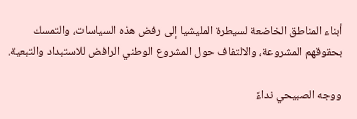أبناء المناطق الخاضعة لسيطرة المليشيا إلى رفض هذه السياسات، والتمسك بحقوقهم المشروعة، والالتفاف حول المشروع الوطني الرافض للاستبداد والتبعية.

ووجه الصبيحي نداءً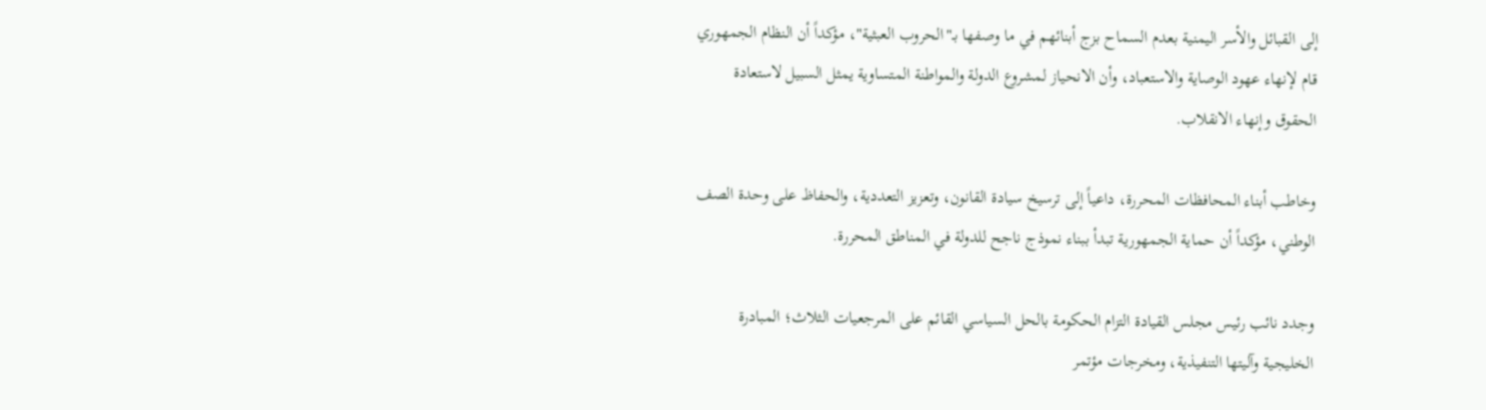إلى القبائل والأسر اليمنية بعدم السماح بزج أبنائهم في ما وصفها بـ"الحروب العبثية"، مؤكداً أن النظام الجمهوري قام لإنهاء عهود الوصاية والاستعباد، وأن الانحياز لمشروع الدولة والمواطنة المتساوية يمثل السبيل لاستعادة الحقوق وإنهاء الانقلاب.

وخاطب أبناء المحافظات المحررة، داعياً إلى ترسيخ سيادة القانون، وتعزيز التعددية، والحفاظ على وحدة الصف الوطني، مؤكداً أن حماية الجمهورية تبدأ ببناء نموذج ناجح للدولة في المناطق المحررة.

وجدد نائب رئيس مجلس القيادة التزام الحكومة بالحل السياسي القائم على المرجعيات الثلاث؛ المبادرة الخليجية وآليتها التنفيذية، ومخرجات مؤتمر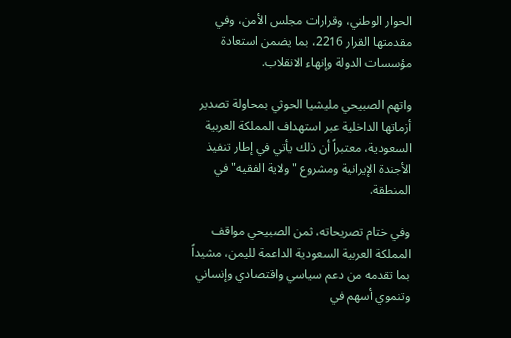الحوار الوطني، وقرارات مجلس الأمن، وفي مقدمتها القرار 2216، بما يضمن استعادة مؤسسات الدولة وإنهاء الانقلاب.

واتهم الصبيحي مليشيا الحوثي بمحاولة تصدير أزماتها الداخلية عبر استهداف المملكة العربية السعودية، معتبراً أن ذلك يأتي في إطار تنفيذ الأجندة الإيرانية ومشروع "ولاية الفقيه" في المنطقة.

وفي ختام تصريحاته، ثمن الصبيحي مواقف المملكة العربية السعودية الداعمة لليمن، مشيداً بما تقدمه من دعم سياسي واقتصادي وإنساني وتنموي أسهم في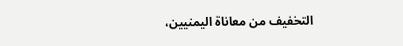التخفيف من معاناة اليمنيين،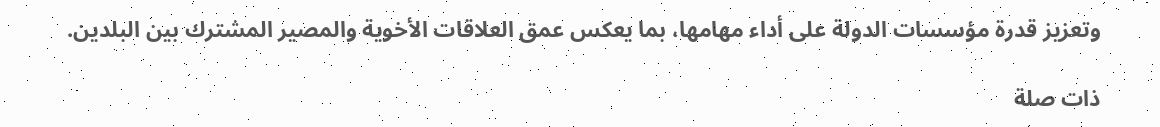وتعزيز قدرة مؤسسات الدولة على أداء مهامها، بما يعكس عمق العلاقات الأخوية والمصير المشترك بين البلدين.

ذات صلة